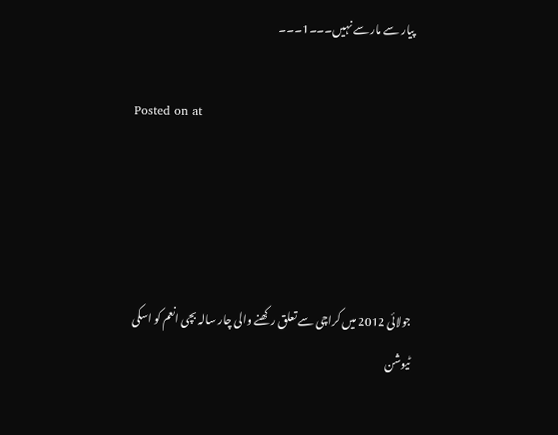پیار سے مار سے نہیں۔۔۔1۔۔۔

Posted on at




جولائی 2012 میں کراچی سے تعلق رکھنے والی چار سالہ بچی انعم کو اسکی ٹیوشن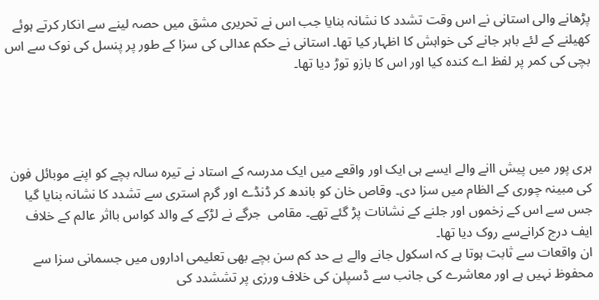پڑھانے والی استانی نے اس وقت تشدد کا نشانہ بنایا جب اس نے تحریری مشق میں حصہ لینے سے انکار کرتے ہوئے کھیلنے کے لئے باہر جانے کی خواہش کا اظہار کیا تھا۔ استانی نے حکم عدالی کی سزا کے طور پر پنسل کی نوک سے اس بچی کی کمر پر لفظ اے کندہ کیا اور اس کا بازو توڑ دیا تھا۔




ہری پور میں پیش اانے والے ایسے ہی ایک اور واقعے میں ایک مدرسہ کے استاد نے تیرہ سالہ بچے کو اپنے موبائل فون کی مبینہ چوری کے الظام میں سزا دی۔ وقاص خان کو باندھ کر ڈنڈے اور گرم استری سے تشدد کا نشانہ بنایا گیا جس سے اس کے زخموں اور جلنے کے نشانات پڑ گئے تھے۔ مقامی  جرگے نے لڑکے کے والد کواس بااثر عالم کے خلاف ایف درج کرانےسے روک دیا تھا۔
ان واقعات سے ثابت ہوتا ہے کہ اسکول جانے والے بے حد کم سن بچے بھی تعلیمی اداروں میں جسمانی سزا سے محفوظ نہیں ہے اور معاشرے کی جانب سے ڈسپلن کی خلاف ورزی پر تششدد کی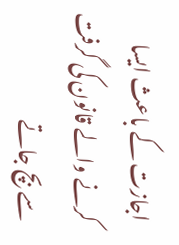اجازت کے باعث ایسا کرنے والے قانون کی گرفت سے بچ جاتے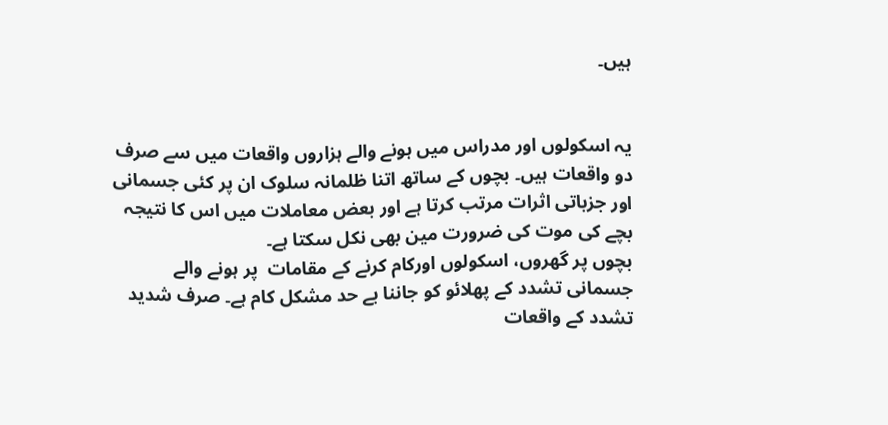ہیں۔


یہ اسکولوں اور مدراس میں ہونے والے ہزاروں واقعات میں سے صرف دو واقعات ہیں۔ بچوں کے ساتھ اتنا ظلمانہ سلوک ان پر کئی جسمانی اور جزباتی اثرات مرتب کرتا ہے اور بعض معاملات میں اس کا نتیجہ بچے کی موت کی ضرورت مین بھی نکل سکتا ہے۔
بچوں پر گھروں، اسکولوں اورکام کرنے کے مقامات  پر ہونے والے جسمانی تشدد کے پھلائو کو جاننا بے حد مشکل کام ہے۔ صرف شدید تشدد کے واقعات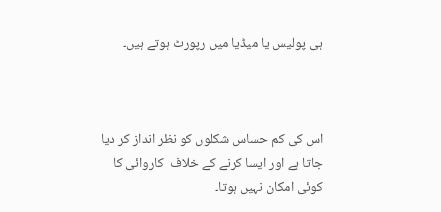ہی پولیس یا میڈیا میں رپورٹ ہوتے ہیں۔



اس کی کم حساس شکلوں کو نظر انداز کر دیا جاتا ہے اور ایسا کرنے کے خلاف  کاروائی کا کوئی امکان نہیں ہوتا۔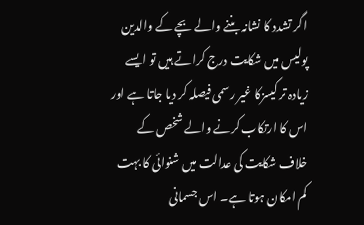اگر تشدد کا نشانہ بننے والے بچے کے والدین پولیس میں شکایت درج کراتے ہیں تو ایسے زیادہ تر کیسزکا غیر رسمی فیصلہ کر دیا جاتا ہے اور اس کا ارتکاب کرنے والے شخص کے خلاف شکایت کی عدالت میں شنوائی کا بہت کم امکان ہوتا ہے۔ اس جسمانی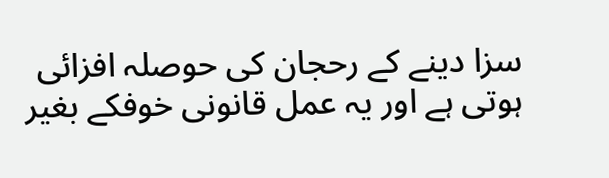سزا دینے کے رحجان کی حوصلہ افزائی  ہوتی ہے اور یہ عمل قانونی خوفکے بغیر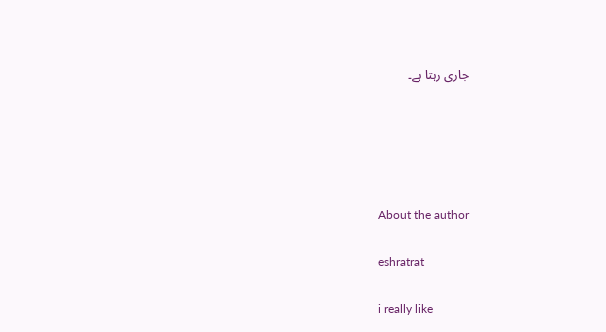جاری رہتا ہے۔





About the author

eshratrat

i really like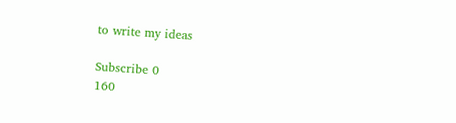to write my ideas

Subscribe 0
160